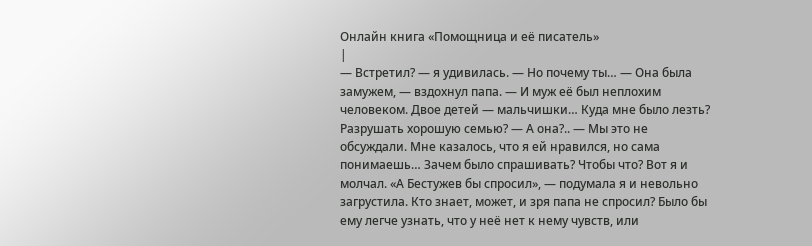Онлайн книга «Помощница и её писатель»
|
— Встретил? — я удивилась. — Но почему ты… — Она была замужем, — вздохнул папа. — И муж её был неплохим человеком. Двое детей — мальчишки… Куда мне было лезть? Разрушать хорошую семью? — А она?.. — Мы это не обсуждали. Мне казалось, что я ей нравился, но сама понимаешь… Зачем было спрашивать? Чтобы что? Вот я и молчал. «А Бестужев бы спросил», — подумала я и невольно загрустила. Кто знает, может, и зря папа не спросил? Было бы ему легче узнать, что у неё нет к нему чувств, или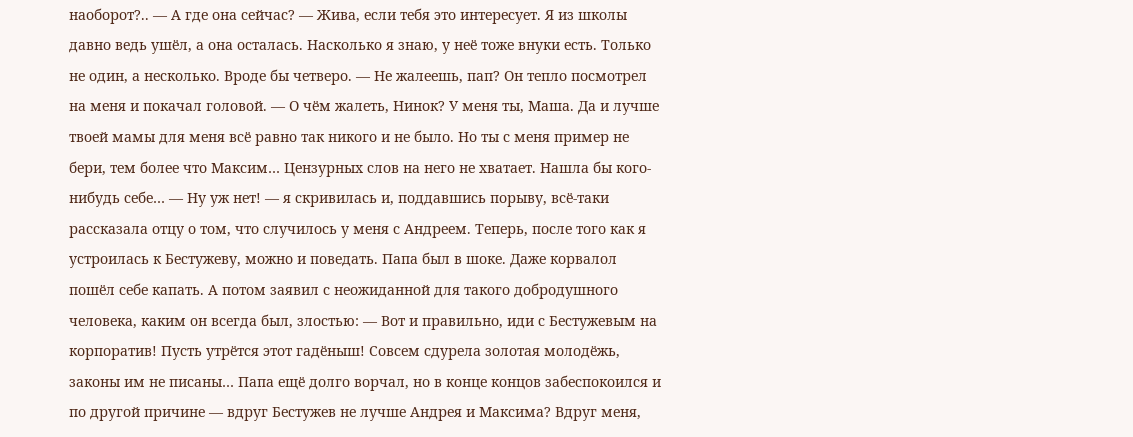наоборот?.. — А где она сейчас? — Жива, если тебя это интересует. Я из школы давно ведь ушёл, а она осталась. Насколько я знаю, у неё тоже внуки есть. Только не один, а несколько. Вроде бы четверо. — Не жалеешь, пап? Он тепло посмотрел на меня и покачал головой. — О чём жалеть, Нинок? У меня ты, Маша. Да и лучше твоей мамы для меня всё равно так никого и не было. Но ты с меня пример не бери, тем более что Максим… Цензурных слов на него не хватает. Нашла бы кого-нибудь себе… — Ну уж нет! — я скривилась и, поддавшись порыву, всё-таки рассказала отцу о том, что случилось у меня с Андреем. Теперь, после того как я устроилась к Бестужеву, можно и поведать. Папа был в шоке. Даже корвалол пошёл себе капать. А потом заявил с неожиданной для такого добродушного человека, каким он всегда был, злостью: — Вот и правильно, иди с Бестужевым на корпоратив! Пусть утрётся этот гадёныш! Совсем сдурела золотая молодёжь, законы им не писаны… Папа ещё долго ворчал, но в конце концов забеспокоился и по другой причине — вдруг Бестужев не лучше Андрея и Максима? Вдруг меня,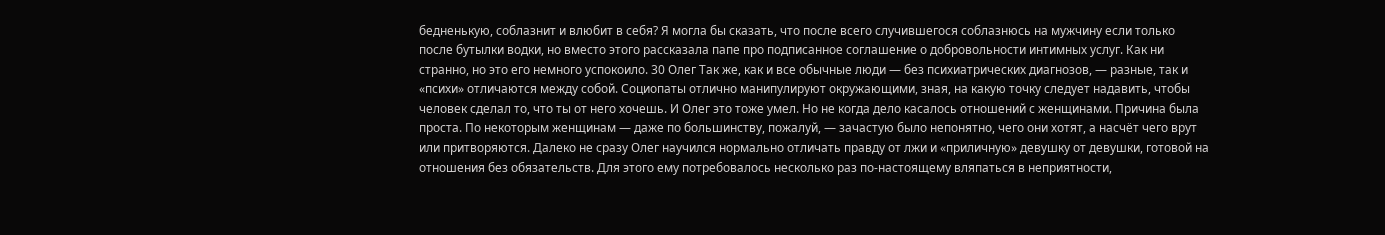бедненькую, соблазнит и влюбит в себя? Я могла бы сказать, что после всего случившегося соблазнюсь на мужчину если только после бутылки водки, но вместо этого рассказала папе про подписанное соглашение о добровольности интимных услуг. Как ни странно, но это его немного успокоило. 30 Олег Так же, как и все обычные люди — без психиатрических диагнозов, — разные, так и «психи» отличаются между собой. Социопаты отлично манипулируют окружающими, зная, на какую точку следует надавить, чтобы человек сделал то, что ты от него хочешь. И Олег это тоже умел. Но не когда дело касалось отношений с женщинами. Причина была проста. По некоторым женщинам — даже по большинству, пожалуй, — зачастую было непонятно, чего они хотят, а насчёт чего врут или притворяются. Далеко не сразу Олег научился нормально отличать правду от лжи и «приличную» девушку от девушки, готовой на отношения без обязательств. Для этого ему потребовалось несколько раз по-настоящему вляпаться в неприятности,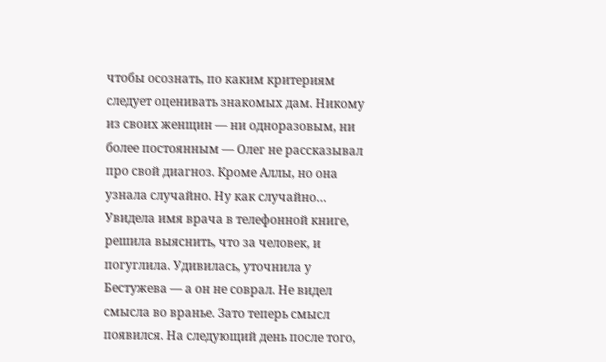чтобы осознать, по каким критериям следует оценивать знакомых дам. Никому из своих женщин — ни одноразовым, ни более постоянным — Олег не рассказывал про свой диагноз. Кроме Аллы, но она узнала случайно. Ну как случайно… Увидела имя врача в телефонной книге, решила выяснить, что за человек, и погуглила. Удивилась, уточнила у Бестужева — а он не соврал. Не видел смысла во вранье. Зато теперь смысл появился. На следующий день после того,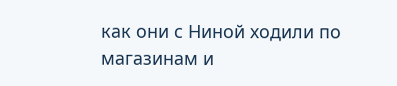как они с Ниной ходили по магазинам и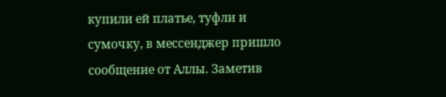купили ей платье, туфли и сумочку, в мессенджер пришло сообщение от Аллы. Заметив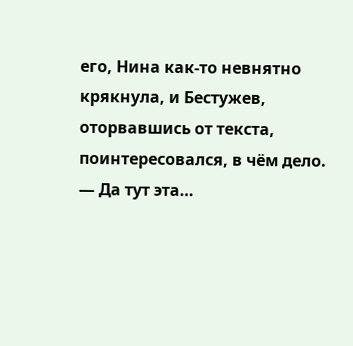его, Нина как-то невнятно крякнула, и Бестужев, оторвавшись от текста, поинтересовался, в чём дело. — Да тут эта…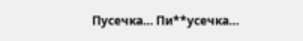Пусечка… Пи**усечка…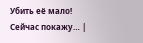Убить её мало! Сейчас покажу… |